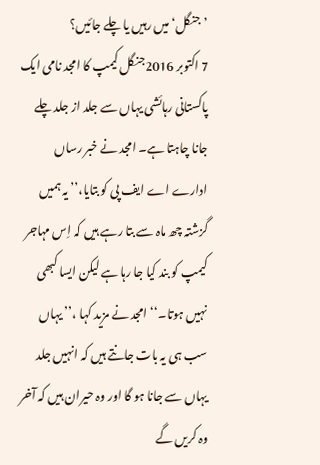’جنگل‘ میں رہیں یا چلے جائیں؟
7 اکتوبر 2016جنگل کیمپ کا امجد نامی ایک پاکستانی رہائشی یہاں سے جلد از جلد چلے جانا چاہتا ہے۔ امجد نے خبر رساں ادارے اے ایف پی کو بتایا،’’ یہ ہمیں گزشتہ چھ ماہ سے بتا رہے ہیں کہ اِس مہاجر کیمپ کو بند کیا جا رہا ہے لیکن ایسا کبھی نہیں ہوتا۔‘‘ امجد نے مزید کہا ،’’ یہاں سب ہی یہ بات جانتے ہیں کہ انہیں جلد یہاں سے جانا ہو گا اور وہ حیران ہیں کہ آخر وہ کریں گے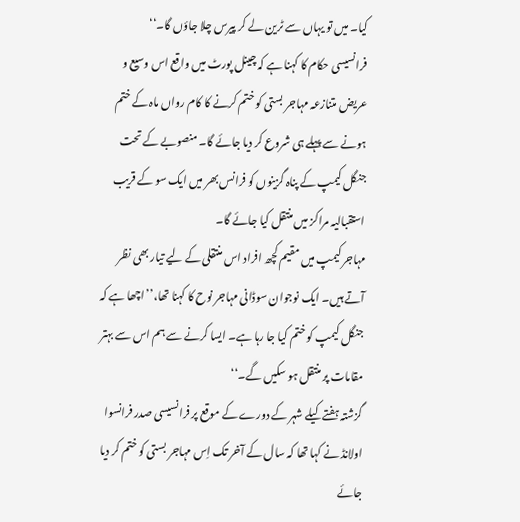کیا۔ میں تو یہاں سے ٹرین لے کر پیرس چلا جاؤں گا۔‘‘
فرانسیسی حکام کا کہنا ہے کہ چینل پورٹ میں واقع اس وسیع و عریض متنازعہ مہاجر بستی کو ختم کرنے کا کام رواں ماہ کے ختم ہونے سے پہلے ہی شروع کر دیا جائے گا۔ منصوبے کے تحت جنگل کیمپ کے پناہ گزینوں کو فرانس بھر میں ایک سو کے قریب استقبالیہ مراکز میں منتقل کیا جائے گا۔
مہاجر کیمپ میں مقیم کچھ افراد اس منتقلی کے لیے تیار بھی نظر آتے ہیں۔ ایک نوجوان سوڈانی مہاجر نوح کا کہنا تھا،’’اچھا ہے کہ جنگل کیمپ کو ختم کیا جا رہا ہے۔ ایسا کرنے سے ہم اس سے بہتر مقامات پر منتقل ہو سکیں گے۔‘‘
گزشتہ ہفتے کیلے شہر کے دورے کے موقع پر فرانسیسی صدر فرانسوا اولانڈ نے کہا تھا کہ سال کے آخر تک اِس مہاجر بستی کو ختم کر دیا جائے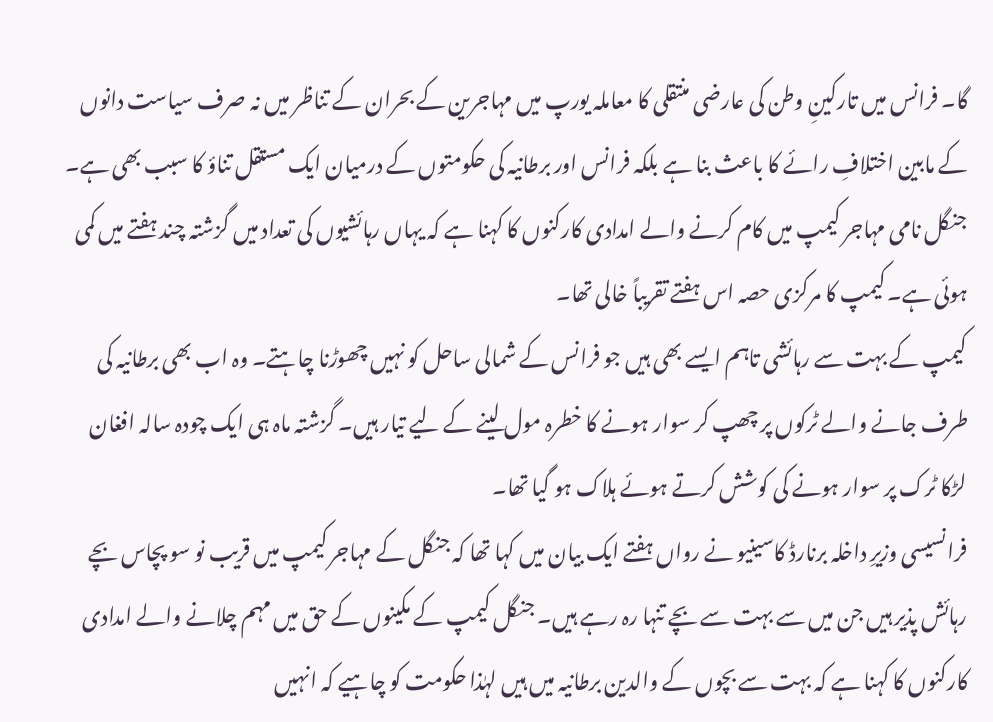گا۔ فرانس میں تارکینِ وطن کی عارضی منتقلی کا معاملہ یورپ میں مہاجرین کے بحران کے تناظر میں نہ صرف سیاست دانوں کے مابین اختلافِ رائے کا باعث بنا ہے بلکہ فرانس اور برطانیہ کی حکومتوں کے درمیان ایک مستقل تناؤ کا سبب بھی ہے۔
جنگل نامی مہاجر کیمپ میں کام کرنے والے امدادی کارکنوں کا کہنا ہے کہ یہاں رہائشیوں کی تعداد میں گزشتہ چند ہفتے میں کمی ہوئی ہے۔ کیمپ کا مرکزی حصہ اس ہفتے تقریباً خالی تھا۔
کیمپ کے بہت سے رہائشی تاہم ایسے بھی ہیں جو فرانس کے شمالی ساحل کو نہیں چھوڑنا چاہتے۔ وہ اب بھی برطانیہ کی طرف جانے والے ٹرکوں پر چھپ کر سوار ہونے کا خطرہ مول لینے کے لیے تیار ہیں۔ گزشتہ ماہ ہی ایک چودہ سالہ افغان لڑکا ٹرک پر سوار ہونے کی کوشش کرتے ہوئے ہلاک ہو گیا تھا۔
فرانسیسی وزیرِ داخلہ برنارڈ کاسینیو نے رواں ہفتے ایک بیان میں کہا تھا کہ جنگل کے مہاجر کیمپ میں قریب نو سو پچاس بچے رہائش پذیر ہیں جن میں سے بہت سے بچے تنہا رہ رہے ہیں۔ جنگل کیمپ کے مکینوں کے حق میں مہم چلانے والے امدادی کارکنوں کا کہنا ہے کہ بہت سے بچوں کے والدین برطانیہ میں ہیں لہٰذا حکومت کو چاہیے کہ انہیں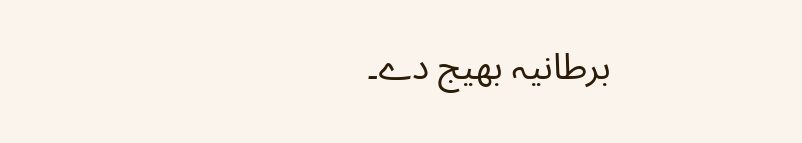برطانیہ بھیج دے۔